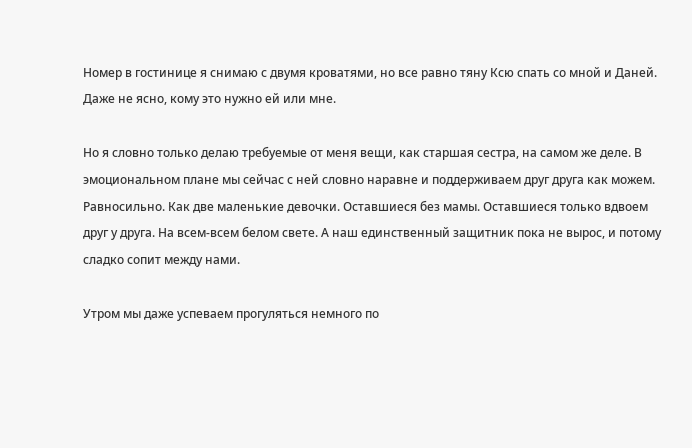Номер в гостинице я снимаю с двумя кроватями, но все равно тяну Ксю спать со мной и Даней. Даже не ясно, кому это нужно ей или мне.

Но я словно только делаю требуемые от меня вещи, как старшая сестра, на самом же деле. В эмоциональном плане мы сейчас с ней словно наравне и поддерживаем друг друга как можем. Равносильно. Как две маленькие девочки. Оставшиеся без мамы. Оставшиеся только вдвоем друг у друга. На всем-всем белом свете. А наш единственный защитник пока не вырос, и потому сладко сопит между нами.

Утром мы даже успеваем прогуляться немного по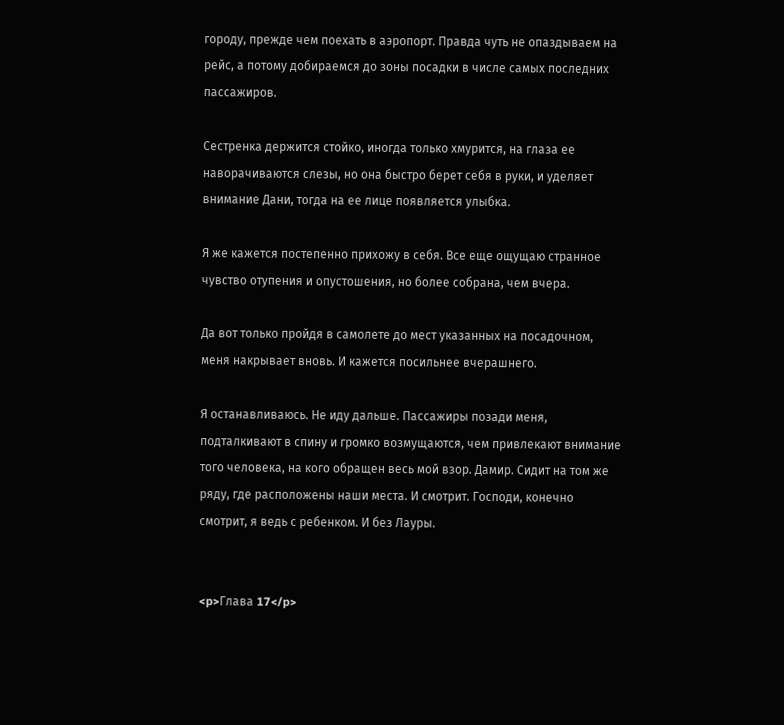городу, прежде чем поехать в аэропорт. Правда чуть не опаздываем на рейс, а потому добираемся до зоны посадки в числе самых последних пассажиров.

Сестренка держится стойко, иногда только хмурится, на глаза ее наворачиваются слезы, но она быстро берет себя в руки, и уделяет внимание Дани, тогда на ее лице появляется улыбка.

Я же кажется постепенно прихожу в себя. Все еще ощущаю странное чувство отупения и опустошения, но более собрана, чем вчера.

Да вот только пройдя в самолете до мест указанных на посадочном, меня накрывает вновь. И кажется посильнее вчерашнего.

Я останавливаюсь. Не иду дальше. Пассажиры позади меня, подталкивают в спину и громко возмущаются, чем привлекают внимание того человека, на кого обращен весь мой взор. Дамир. Сидит на том же ряду, где расположены наши места. И смотрит. Господи, конечно смотрит, я ведь с ребенком. И без Лауры.


<p>Глава 17</p>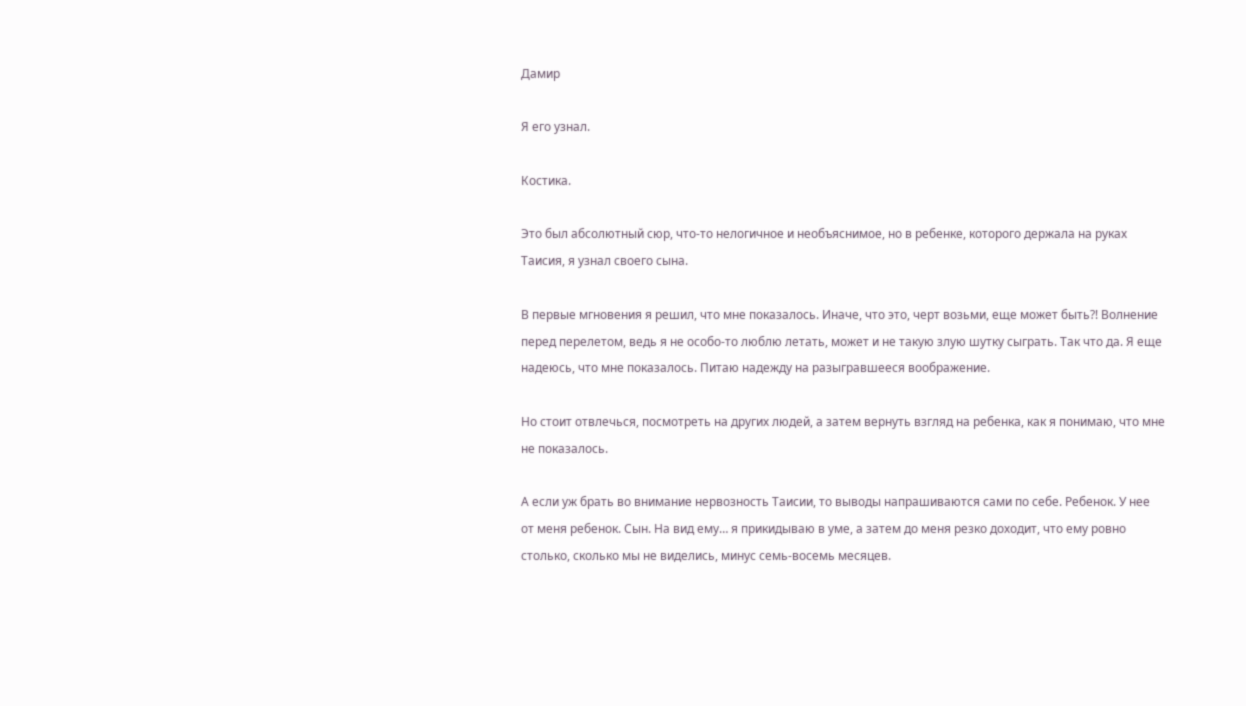Дамир

Я его узнал.

Костика.

Это был абсолютный сюр, что-то нелогичное и необъяснимое, но в ребенке, которого держала на руках Таисия, я узнал своего сына.

В первые мгновения я решил, что мне показалось. Иначе, что это, черт возьми, еще может быть?! Волнение перед перелетом, ведь я не особо-то люблю летать, может и не такую злую шутку сыграть. Так что да. Я еще надеюсь, что мне показалось. Питаю надежду на разыгравшееся воображение.

Но стоит отвлечься, посмотреть на других людей, а затем вернуть взгляд на ребенка, как я понимаю, что мне не показалось.

А если уж брать во внимание нервозность Таисии, то выводы напрашиваются сами по себе. Ребенок. У нее от меня ребенок. Сын. На вид ему… я прикидываю в уме, а затем до меня резко доходит, что ему ровно столько, сколько мы не виделись, минус семь-восемь месяцев.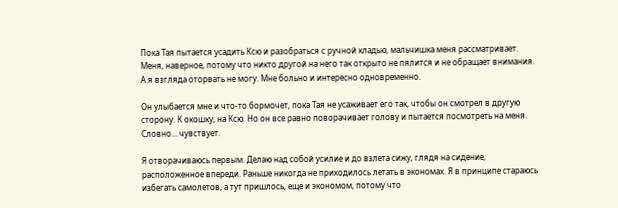Пока Тая пытается усадить Ксю и разобраться с ручной кладью, мальчишка меня рассматривает. Меня, наверное, потому что никто другой на него так открыто не пялится и не обращает внимания. А я взгляда оторвать не могу. Мне больно и интересно одновременно.

Он улыбается мне и что-то бормочет, пока Тая не усаживает его так, чтобы он смотрел в другую сторону. К окошку, на Ксю. Но он все равно поворачивает голову и пытается посмотреть на меня. Словно… чувствует.

Я отворачиваюсь первым. Делаю над собой усилие и до взлета сижу, глядя на сидение, расположенное впереди. Раньше никогда не приходилось летать в экономах. Я в принципе стараюсь избегать самолетов, а тут пришлось, еще и экономом, потому что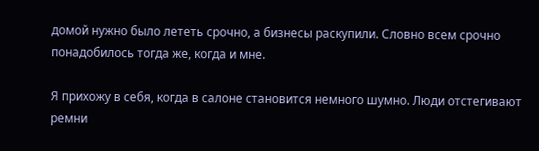домой нужно было лететь срочно, а бизнесы раскупили. Словно всем срочно понадобилось тогда же, когда и мне.

Я прихожу в себя, когда в салоне становится немного шумно. Люди отстегивают ремни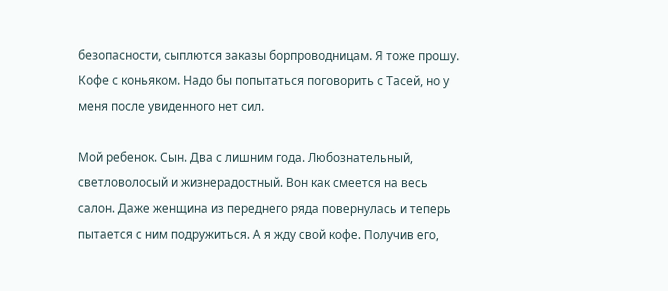безопасности, сыплются заказы борпроводницам. Я тоже прошу. Кофе с коньяком. Надо бы попытаться поговорить с Тасей, но у меня после увиденного нет сил.

Мой ребенок. Сын. Два с лишним года. Любознательный, светловолосый и жизнерадостный. Вон как смеется на весь салон. Даже женщина из переднего ряда повернулась и теперь пытается с ним подружиться. А я жду свой кофе. Получив его,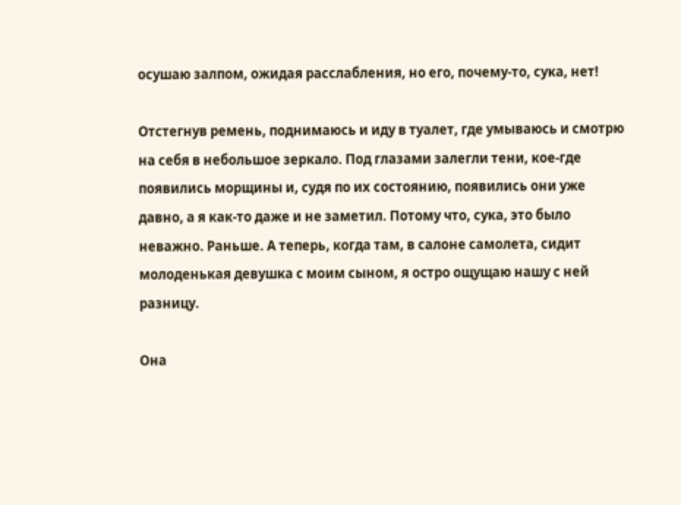осушаю залпом, ожидая расслабления, но его, почему-то, сука, нет!

Отстегнув ремень, поднимаюсь и иду в туалет, где умываюсь и смотрю на себя в небольшое зеркало. Под глазами залегли тени, кое-где появились морщины и, судя по их состоянию, появились они уже давно, а я как-то даже и не заметил. Потому что, сука, это было неважно. Раньше. А теперь, когда там, в салоне самолета, сидит молоденькая девушка с моим сыном, я остро ощущаю нашу с ней разницу.

Она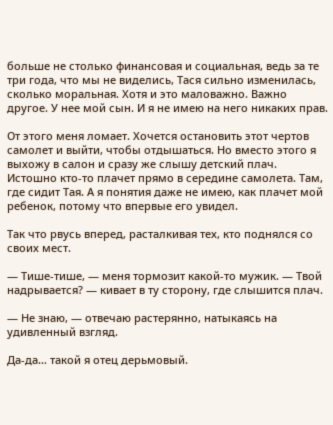больше не столько финансовая и социальная, ведь за те три года, что мы не виделись, Тася сильно изменилась, сколько моральная. Хотя и это маловажно. Важно другое. У нее мой сын. И я не имею на него никаких прав.

От этого меня ломает. Хочется остановить этот чертов самолет и выйти, чтобы отдышаться. Но вместо этого я выхожу в салон и сразу же слышу детский плач. Истошно кто-то плачет прямо в середине самолета. Там, где сидит Тая. А я понятия даже не имею, как плачет мой ребенок, потому что впервые его увидел.

Так что рвусь вперед, расталкивая тех, кто поднялся со своих мест.

— Тише-тише, — меня тормозит какой-то мужик. — Твой надрывается? — кивает в ту сторону, где слышится плач.

— Не знаю, — отвечаю растерянно, натыкаясь на удивленный взгляд.

Да-да… такой я отец дерьмовый.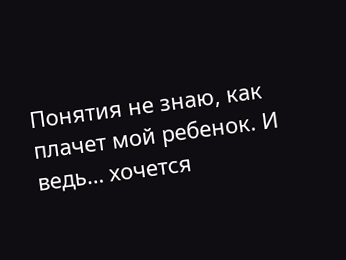Понятия не знаю, как плачет мой ребенок. И ведь… хочется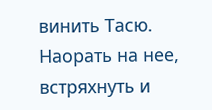винить Тасю. Наорать на нее, встряхнуть и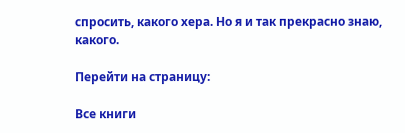спросить, какого хера. Но я и так прекрасно знаю, какого.

Перейти на страницу:

Все книги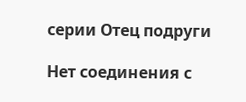серии Отец подруги

Нет соединения с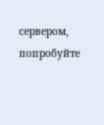сервером, попробуйте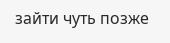зайти чуть позже